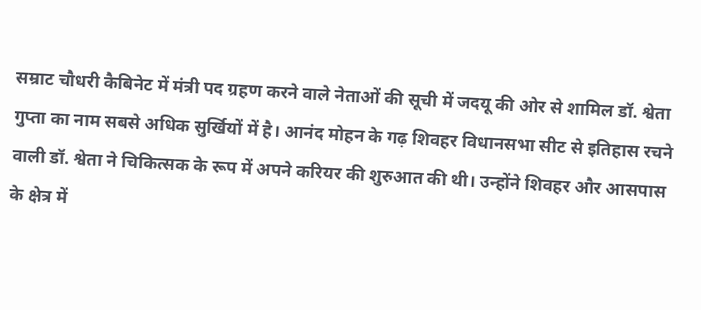सम्राट चौधरी कैबिनेट में मंत्री पद ग्रहण करने वाले नेताओं की सूची में जदयू की ओर से शामिल डॉ. श्वेता गुप्ता का नाम सबसे अधिक सुर्खियों में है। आनंद मोहन के गढ़ शिवहर विधानसभा सीट से इतिहास रचने वाली डॉ. श्वेता ने चिकित्सक के रूप में अपने करियर की शुरुआत की थी। उन्होंने शिवहर और आसपास के क्षेत्र में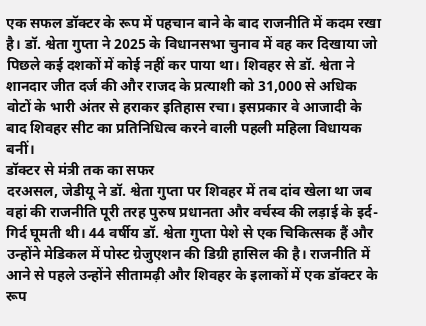एक सफल डॉक्टर के रूप में पहचान बाने के बाद राजनीति में कदम रखा है। डॉ. श्वेता गुप्ता ने 2025 के विधानसभा चुनाव में वह कर दिखाया जो पिछले कई दशकों में कोई नहीं कर पाया था। शिवहर से डॉ. श्वेता ने शानदार जीत दर्ज की और राजद के प्रत्याशी को 31,000 से अधिक वोटों के भारी अंतर से हराकर इतिहास रचा। इसप्रकार वे आजादी के बाद शिवहर सीट का प्रतिनिधित्व करने वाली पहली महिला विधायक बनीं।
डॉक्टर से मंत्री तक का सफर
दरअसल, जेडीयू ने डॉ. श्वेता गुप्ता पर शिवहर में तब दांव खेला था जब वहां की राजनीति पूरी तरह पुरुष प्रधानता और वर्चस्व की लड़ाई के इर्द-गिर्द घूमती थी। 44 वर्षीय डॉ. श्वेता गुप्ता पेशे से एक चिकित्सक हैं और उन्होंने मेडिकल में पोस्ट ग्रेजुएशन की डिग्री हासिल की है। राजनीति में आने से पहले उन्होंने सीतामढ़ी और शिवहर के इलाकों में एक डॉक्टर के रूप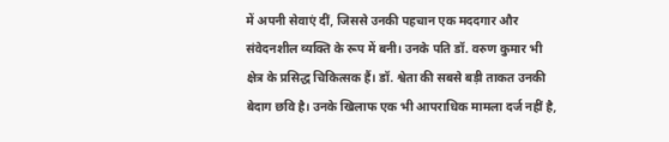में अपनी सेवाएं दीं, जिससे उनकी पहचान एक मददगार और संवेदनशील व्यक्ति के रूप में बनी। उनके पति डॉ. वरुण कुमार भी क्षेत्र के प्रसिद्ध चिकित्सक हैं। डॉ. श्वेता की सबसे बड़ी ताकत उनकी बेदाग छवि है। उनके खिलाफ एक भी आपराधिक मामला दर्ज नहीं है,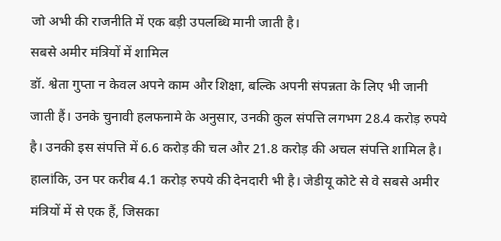जो अभी की राजनीति में एक बड़ी उपलब्धि मानी जाती है।
सबसे अमीर मंत्रियों में शामिल
डॉ. श्वेता गुप्ता न केवल अपने काम और शिक्षा, बल्कि अपनी संपन्नता के लिए भी जानी जाती हैं। उनके चुनावी हलफनामे के अनुसार, उनकी कुल संपत्ति लगभग 28.4 करोड़ रुपये है। उनकी इस संपत्ति में 6.6 करोड़ की चल और 21.8 करोड़ की अचल संपत्ति शामिल है। हालांकि, उन पर करीब 4.1 करोड़ रुपये की देनदारी भी है। जेडीयू कोटे से वे सबसे अमीर मंत्रियों में से एक हैं, जिसका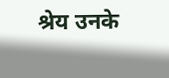श्रेय उनके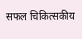सफल चिकित्सकीय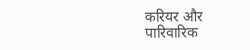करियर और पारिवारिक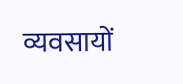व्यवसायों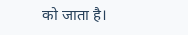को जाता है।